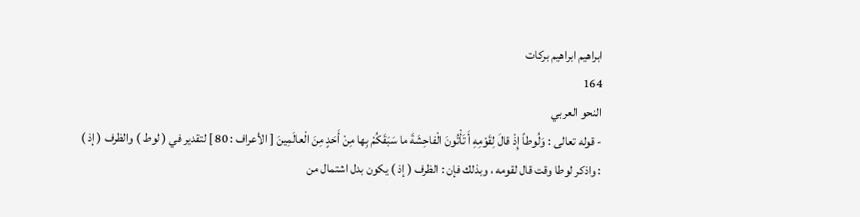ابراهيم ابراهيم بركات
164
النحو العربي
- قوله تعالى : وَلُوطاً إِذْ قالَ لِقَوْمِهِ أَ تَأْتُونَ الْفاحِشَةَ ما سَبَقَكُمْ بِها مِنْ أَحَدٍ مِنَ الْعالَمِينَ [ الأعراف : 80 ] لتقدير في ( لوط ) والظرف ( إذ ) : واذكر لوطا وقت قال لقومه ، وبذلك فإن : الظرف ( إذ ) يكون بدل اشتمال من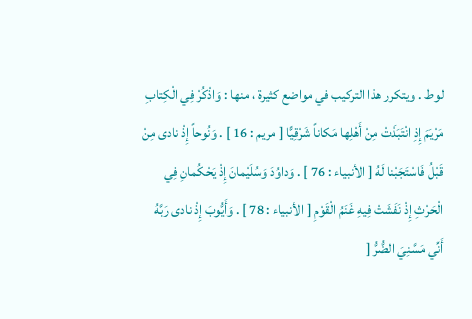لوط . ويتكرر هذا التركيب في مواضع كثيرة ، منها : وَاذْكُرْ فِي الْكِتابِ مَرْيَمَ إِذِ انْتَبَذَتْ مِنْ أَهْلِها مَكاناً شَرْقِيًّا [ مريم : 16 ] . وَنُوحاً إِذْ نادى مِنْ قَبْلُ فَاسْتَجَبْنا لَهُ [ الأنبياء : 76 ] . وَداوُدَ وَسُلَيْمانَ إِذْ يَحْكُمانِ فِي الْحَرْثِ إِذْ نَفَشَتْ فِيهِ غَنَمُ الْقَوْمِ [ الأنبياء : 78 ] . وَأَيُّوبَ إِذْ نادى رَبَّهُ أَنِّي مَسَّنِيَ الضُّرُّ [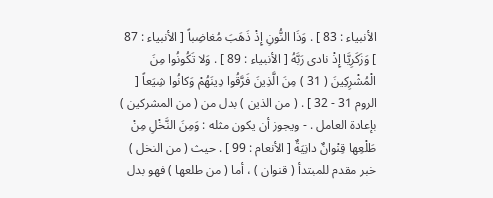الأنبياء : 83 ] . وَذَا النُّونِ إِذْ ذَهَبَ مُغاضِباً [ الأنبياء : 87 ] وَزَكَرِيَّا إِذْ نادى رَبَّهُ [ الأنبياء : 89 ] . وَلا تَكُونُوا مِنَ الْمُشْرِكِينَ ( 31 ) مِنَ الَّذِينَ فَرَّقُوا دِينَهُمْ وَكانُوا شِيَعاً [ الروم 31 - 32 ] . ( من الذين ) بدل من ( من المشركين ) بإعادة العامل . - ويجوز أن يكون مثله : وَمِنَ النَّخْلِ مِنْ طَلْعِها قِنْوانٌ دانِيَةٌ [ الأنعام : 99 ] . حيث ( من النخل ) خبر مقدم للمبتدأ ( قنوان ) ، أما ( من طلعها ) فهو بدل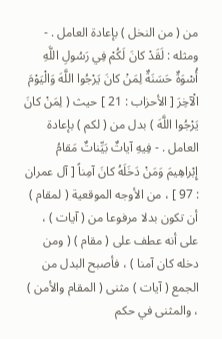من ( من النخل ) بإعادة العامل . - ومثله : لَقَدْ كانَ لَكُمْ فِي رَسُولِ اللَّهِ أُسْوَةٌ حَسَنَةٌ لِمَنْ كانَ يَرْجُوا اللَّهَ وَالْيَوْمَ الْآخِرَ [ الأحزاب : 21 ] حيث ( لِمَنْ كانَ يَرْجُوا اللَّهَ ) بدل من ( لكم ) بإعادة العامل . - فِيهِ آياتٌ بَيِّناتٌ مَقامُ إِبْراهِيمَ وَمَنْ دَخَلَهُ كانَ آمِناً [ آل عمران : 97 ] ، من الأوجه الموقعية ( لمقام ) أن تكون بدلا مرفوعا من ( آيات ) ، على أنه عطف على ( مقام ) ( ومن دخله كان آمنا ) ، فأصبح البدل من الجمع ( آيات ) مثنى ( المقام والأمن ) ، والمثنى في حكم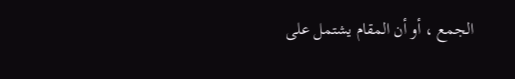الجمع ، أو أن المقام يشتمل على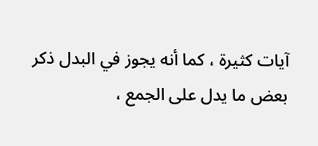آيات كثيرة ، كما أنه يجوز في البدل ذكر بعض ما يدل على الجمع ،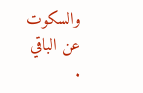والسكوت عن الباقي .